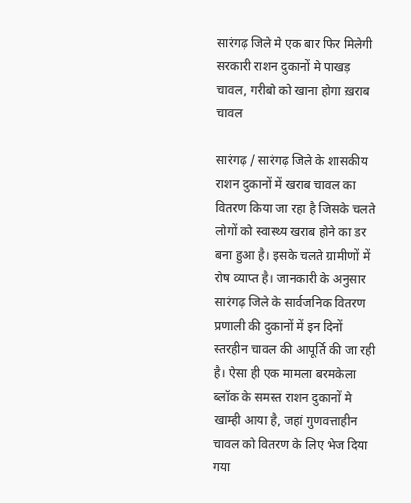सारंगढ़ जिले मे एक बार फिर मिलेगी सरकारी राशन दुकानों मे पाखड़ चावल, गरीबो को खाना होगा ख़राब चावल

सारंगढ़ / सारंगढ़ जिले के शासकीय राशन दुकानों में खराब चावल का वितरण किया जा रहा है जिसके चलते लोगों को स्वास्थ्य खराब होने का डर बना हुआ है। इसके चलते ग्रामीणों में रोष व्याप्त है। जानकारी के अनुसार सारंगढ़ जिले के सार्वजनिक वितरण प्रणाली की दुकानों में इन दिनों स्तरहीन चावल की आपूर्ति की जा रही है। ऐसा ही एक मामला बरमकेला ब्लॉक के समस्त राशन दुकानों मे खाम्ही आया है, जहां गुणवत्ताहीन चावल को वितरण के लिए भेज दिया गया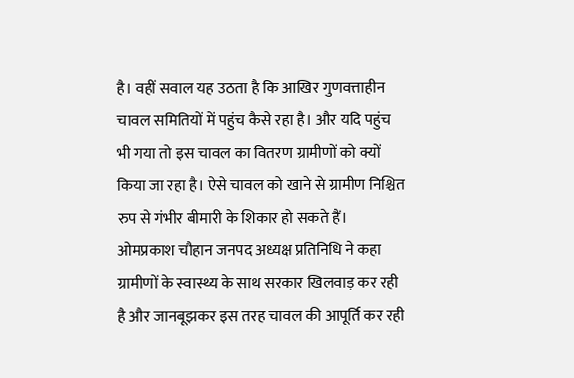है। वहीं सवाल यह उठता है कि आखिर गुणवत्ताहीन चावल समितियों में पहुंच कैसे रहा है। और यदि पहुंच भी गया तो इस चावल का वितरण ग्रामीणों को क्यों किया जा रहा है। ऐसे चावल को खाने से ग्रामीण निश्चित रुप से गंभीर बीमारी के शिकार हो सकते हैं।
ओमप्रकाश चौहान जनपद अध्यक्ष प्रतिनिधि ने कहा
ग्रामीणों के स्वास्थ्य के साथ सरकार खिलवाड़ कर रही है और जानबूझकर इस तरह चावल की आपूर्ति कर रही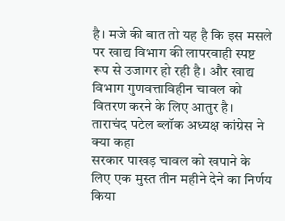है। मजे की बात तो यह है कि इस मसले पर खाद्य विभाग की लापरवाही स्पष्ट रूप से उजागर हो रही है। और खाद्य विभाग गुणवत्ताविहीन चावल को वितरण करने के लिए आतुर है।
ताराचंद पटेल ब्लॉक अध्यक्ष कांग्रेस ने क्या कहा
सरकार पाखड़ चावल को खपाने के लिए एक मुस्त तीन महीने देने का निर्णय किया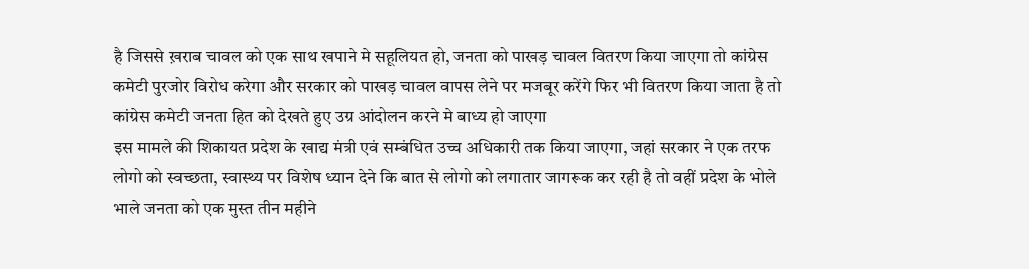है जिससे ख़राब चावल को एक साथ खपाने मे सहूलियत हो, जनता को पाखड़ चावल वितरण किया जाएगा तो कांग्रेस कमेटी पुरजोर विरोध करेगा और सरकार को पाखड़ चावल वापस लेने पर मजबूर करेंगे फिर भी वितरण किया जाता है तो कांग्रेस कमेटी जनता हित को देखते हुए उग्र आंदोलन करने मे बाध्य हो जाएगा
इस मामले की शिकायत प्रदेश के खाद्य मंत्री एवं सम्बंधित उच्च अधिकारी तक किया जाएगा, जहां सरकार ने एक तरफ लोगो को स्वच्छता, स्वास्थ्य पर विशेष ध्यान देने कि बात से लोगो को लगातार जागरूक कर रही है तो वहीं प्रदेश के भोले भाले जनता को एक मुस्त तीन महीने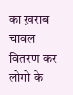का ख़राब चावल वितरण कर लोगो के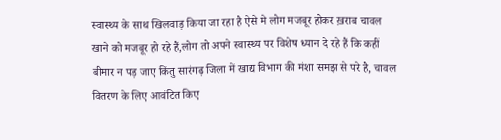स्वास्थ्य के साथ खिलवाड़ किया जा रहा है ऐसे मे लोग मजबूर होकर ख़राब चावल खाने को मजबूर हो रहे हैं,लोग तो अपने स्वास्थ्य पर विशेष ध्यान दे रहे हैं कि कहीं बीमार न पड़ जाए किंतु सारंगढ़ जिला में खाद्य विभाग की मंशा समझ से परे है, चावल वितरण के लिए आवंटित किए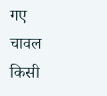गए चावल किसी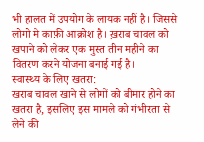भी हालत में उपयोग के लायक नहीं है। जिससे लोगो मे काफ़ी आक्रोश है। ख़राब चावल को खपाने को लेकर एक मुस्त तीन महीने का वितरण करने योजना बनाई गई है।
स्वास्थ्य के लिए खतरा:
खराब चावल खाने से लोगों को बीमार होने का खतरा है, इसलिए इस मामले को गंभीरता से लेने की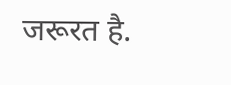जरूरत है.